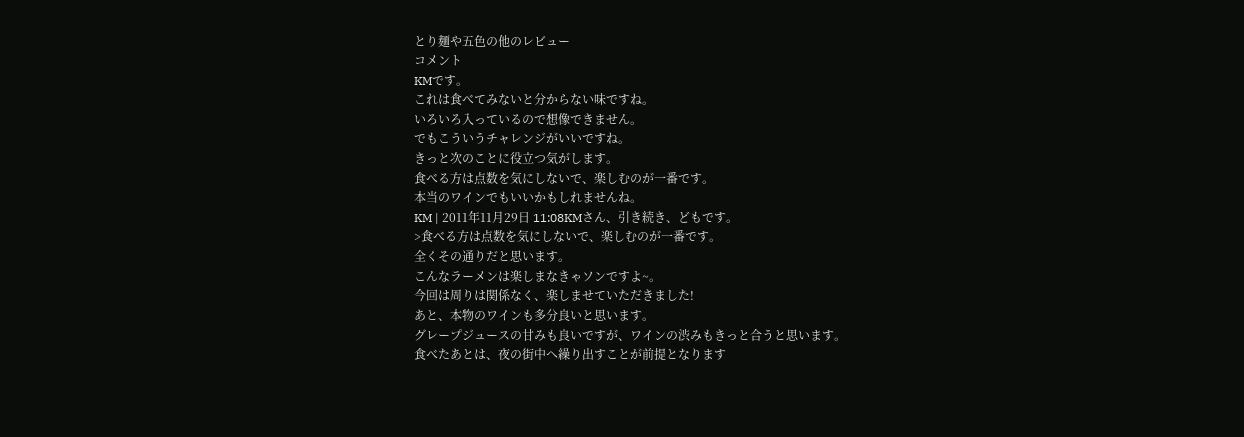とり麺や五色の他のレビュー
コメント
KMです。
これは食べてみないと分からない味ですね。
いろいろ入っているので想像できません。
でもこういうチャレンジがいいですね。
きっと次のことに役立つ気がします。
食べる方は点数を気にしないで、楽しむのが一番です。
本当のワインでもいいかもしれませんね。
KM | 2011年11月29日 11:08KMさん、引き続き、どもです。
>食べる方は点数を気にしないで、楽しむのが一番です。
全くその通りだと思います。
こんなラーメンは楽しまなきゃソンですよ~。
今回は周りは関係なく、楽しませていただきました!
あと、本物のワインも多分良いと思います。
グレープジュースの甘みも良いですが、ワインの渋みもきっと合うと思います。
食べたあとは、夜の街中へ繰り出すことが前提となります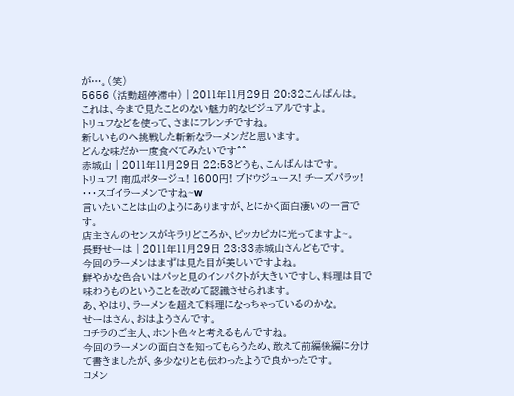が…。(笑)
5656 (活動超停滞中) | 2011年11月29日 20:32こんばんは。
これは、今まで見たことのない魅力的なビジュアルですよ。
トリュフなどを使って、さまにフレンチですね。
新しいものへ挑戦した斬新なラーメンだと思います。
どんな味だか一度食べてみたいです^^
赤城山 | 2011年11月29日 22:53どうも、こんばんはです。
トリュフ! 南瓜ポタージュ! 1600円! ブドウジュース! チーズパラッ!
・・・スゴイラーメンですね~w
言いたいことは山のようにありますが、とにかく面白凄いの一言です。
店主さんのセンスがキラリどころか、ピッカピカに光ってますよ~。
長野せーは | 2011年11月29日 23:33赤城山さんどもです。
今回のラーメンはまずは見た目が美しいですよね。
鮮やかな色合いはパッと見のインパクトが大きいですし、料理は目で味わうものということを改めて認識させられます。
あ、やはり、ラーメンを超えて料理になっちゃっているのかな。
せーはさん、おはようさんです。
コチラのご主人、ホント色々と考えるもんですね。
今回のラーメンの面白さを知ってもらうため、敢えて前編後編に分けて書きましたが、多少なりとも伝わったようで良かったです。
コメン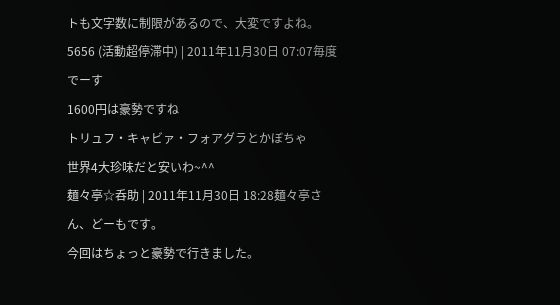トも文字数に制限があるので、大変ですよね。
5656 (活動超停滞中) | 2011年11月30日 07:07毎度でーす
1600円は豪勢ですね
トリュフ・キャビァ・フォアグラとかぼちゃ
世界4大珍味だと安いわ~^^
麺々亭☆呑助 | 2011年11月30日 18:28麺々亭さん、どーもです。
今回はちょっと豪勢で行きました。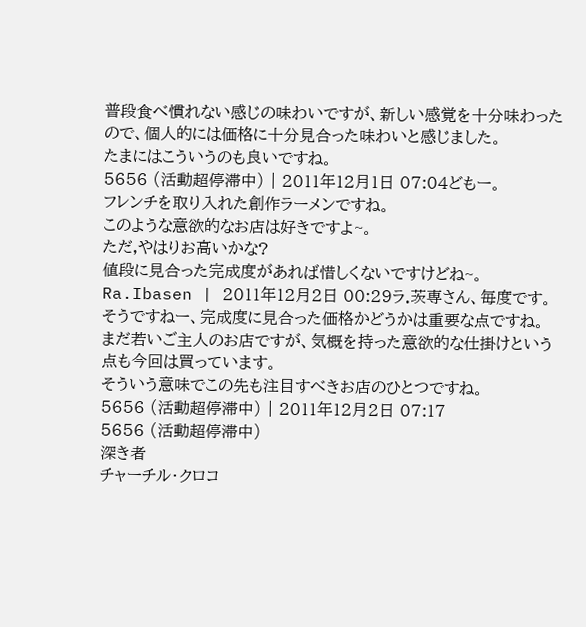普段食べ慣れない感じの味わいですが、新しい感覚を十分味わったので、個人的には価格に十分見合った味わいと感じました。
たまにはこういうのも良いですね。
5656 (活動超停滞中) | 2011年12月1日 07:04どもー。
フレンチを取り入れた創作ラーメンですね。
このような意欲的なお店は好きですよ~。
ただ,やはりお高いかな?
値段に見合った完成度があれば惜しくないですけどね~。
Ra.Ibasen | 2011年12月2日 00:29ラ.茨専さん、毎度です。
そうですねー、完成度に見合った価格かどうかは重要な点ですね。
まだ若いご主人のお店ですが、気概を持った意欲的な仕掛けという点も今回は買っています。
そういう意味でこの先も注目すべきお店のひとつですね。
5656 (活動超停滞中) | 2011年12月2日 07:17
5656 (活動超停滞中)
深き者
チャーチル・クロコ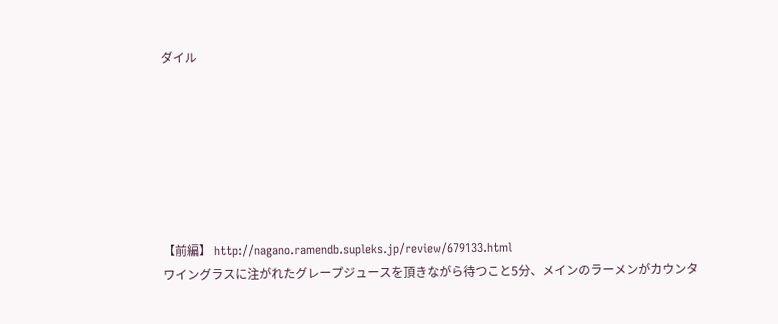ダイル







【前編】 http://nagano.ramendb.supleks.jp/review/679133.html
ワイングラスに注がれたグレープジュースを頂きながら待つこと5分、メインのラーメンがカウンタ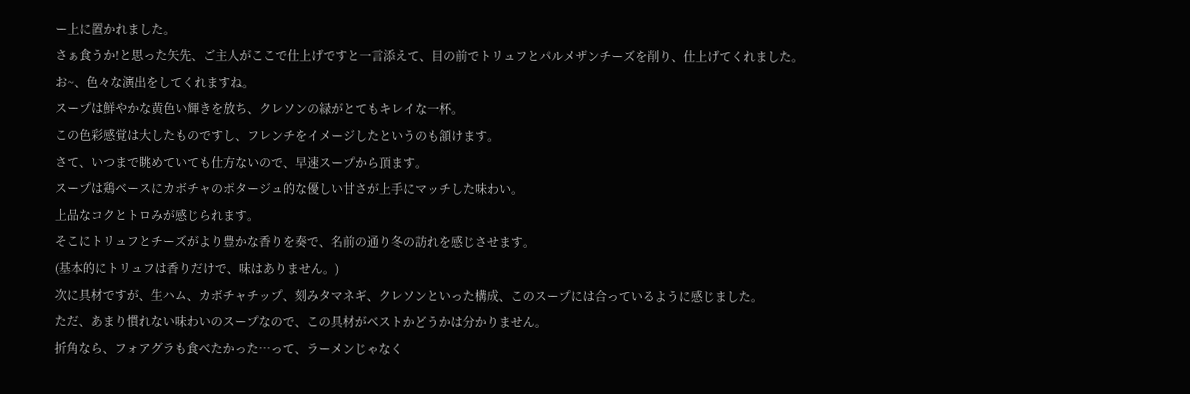ー上に置かれました。
さぁ食うか!と思った矢先、ご主人がここで仕上げですと一言添えて、目の前でトリュフとパルメザンチーズを削り、仕上げてくれました。
お~、色々な演出をしてくれますね。
スープは鮮やかな黄色い輝きを放ち、クレソンの緑がとてもキレイな一杯。
この色彩感覚は大したものですし、フレンチをイメージしたというのも頷けます。
さて、いつまで眺めていても仕方ないので、早速スープから頂ます。
スープは鶏ベースにカボチャのポタージュ的な優しい甘さが上手にマッチした味わい。
上品なコクとトロみが感じられます。
そこにトリュフとチーズがより豊かな香りを奏で、名前の通り冬の訪れを感じさせます。
(基本的にトリュフは香りだけで、味はありません。)
次に具材ですが、生ハム、カボチャチップ、刻みタマネギ、クレソンといった構成、このスープには合っているように感じました。
ただ、あまり慣れない味わいのスープなので、この具材がベストかどうかは分かりません。
折角なら、フォアグラも食べたかった…って、ラーメンじゃなく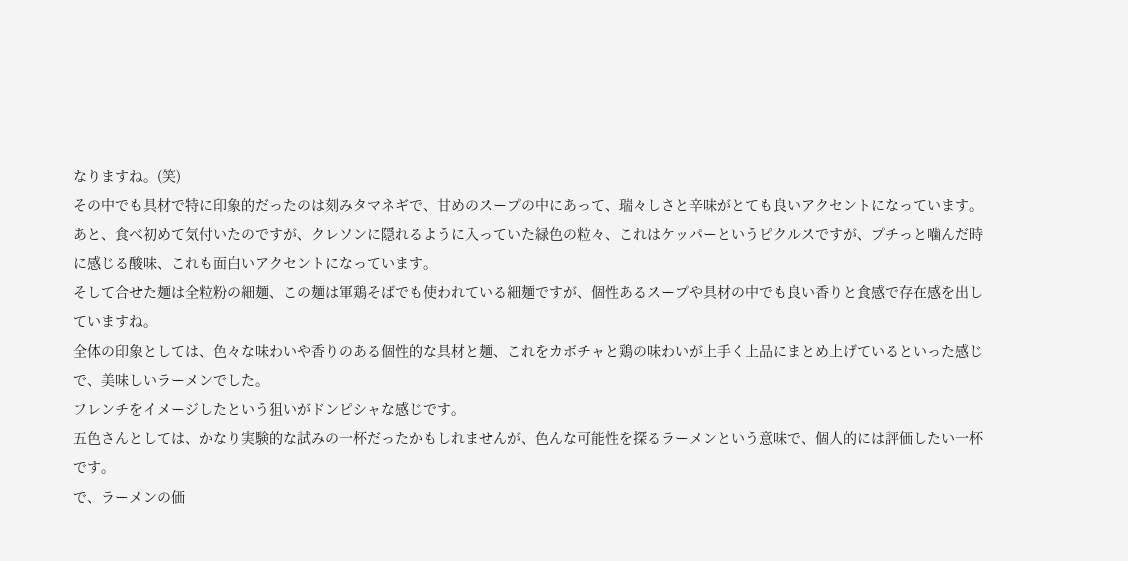なりますね。(笑)
その中でも具材で特に印象的だったのは刻みタマネギで、甘めのスープの中にあって、瑞々しさと辛味がとても良いアクセントになっています。
あと、食べ初めて気付いたのですが、クレソンに隠れるように入っていた緑色の粒々、これはケッパーというピクルスですが、プチっと噛んだ時に感じる酸味、これも面白いアクセントになっています。
そして合せた麺は全粒粉の細麺、この麺は軍鶏そばでも使われている細麺ですが、個性あるスープや具材の中でも良い香りと食感で存在感を出していますね。
全体の印象としては、色々な味わいや香りのある個性的な具材と麺、これをカボチャと鶏の味わいが上手く上品にまとめ上げているといった感じで、美味しいラーメンでした。
フレンチをイメージしたという狙いがドンピシャな感じです。
五色さんとしては、かなり実験的な試みの一杯だったかもしれませんが、色んな可能性を探るラーメンという意味で、個人的には評価したい一杯です。
で、ラーメンの価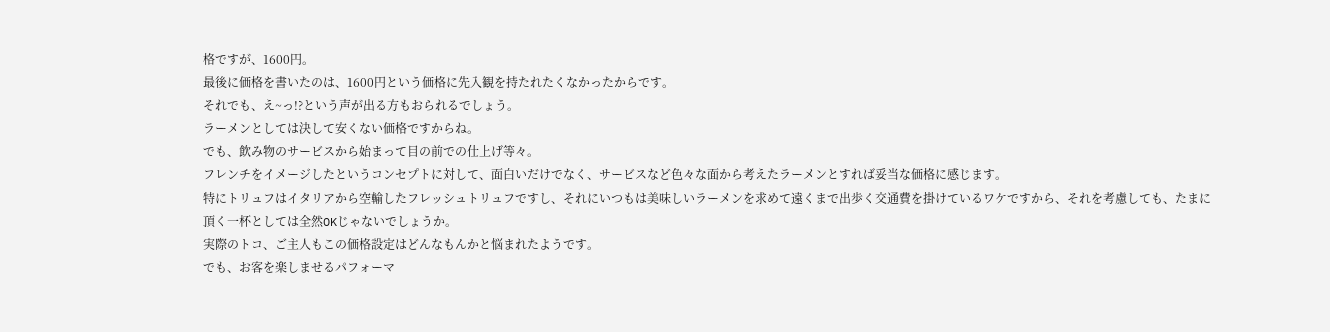格ですが、1600円。
最後に価格を書いたのは、1600円という価格に先入観を持たれたくなかったからです。
それでも、え~っ!?という声が出る方もおられるでしょう。
ラーメンとしては決して安くない価格ですからね。
でも、飲み物のサービスから始まって目の前での仕上げ等々。
フレンチをイメージしたというコンセプトに対して、面白いだけでなく、サービスなど色々な面から考えたラーメンとすれば妥当な価格に感じます。
特にトリュフはイタリアから空輸したフレッシュトリュフですし、それにいつもは美味しいラーメンを求めて遠くまで出歩く交通費を掛けているワケですから、それを考慮しても、たまに頂く一杯としては全然OKじゃないでしょうか。
実際のトコ、ご主人もこの価格設定はどんなもんかと悩まれたようです。
でも、お客を楽しませるパフォーマ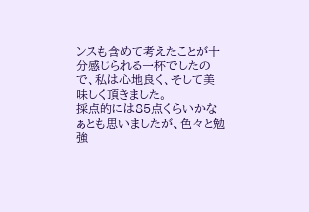ンスも含めて考えたことが十分感じられる一杯でしたので、私は心地良く、そして美味しく頂きました。
採点的には85点くらいかなぁとも思いましたが、色々と勉強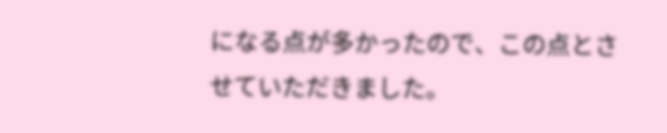になる点が多かったので、この点とさせていただきました。